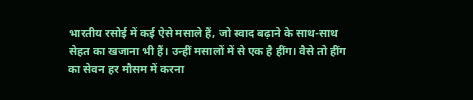भारतीय रसोई में कई ऐसे मसाले हैं, जो स्वाद बढ़ाने के साथ-साथ सेहत का खजाना भी हैं। उन्हीं मसालों में से एक है हींग। वैसे तो हींग का सेवन हर मौसम में करना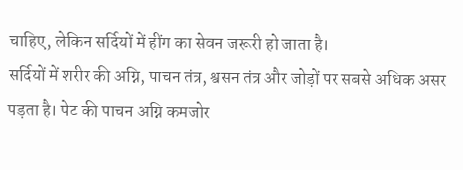चाहिए, लेकिन सर्दियों में हींग का सेवन जरूरी हो जाता है।
सर्दियों में शरीर की अग्नि, पाचन तंत्र, श्वसन तंत्र और जोड़ों पर सबसे अधिक असर पड़ता है। पेट की पाचन अग्नि कमजोर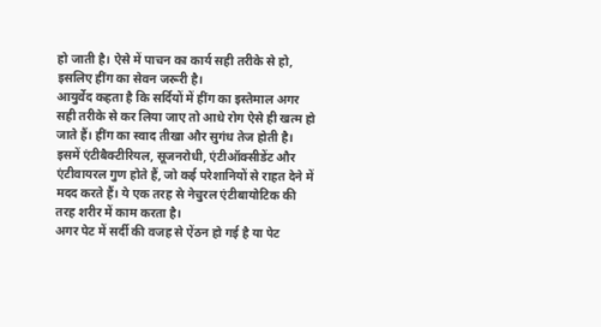हो जाती है। ऐसे में पाचन का कार्य सही तरीके से हो, इसलिए हींग का सेवन जरूरी है।
आयुर्वेद कहता है कि सर्दियों में हींग का इस्तेमाल अगर सही तरीके से कर लिया जाए तो आधे रोग ऐसे ही खत्म हो जाते हैं। हींग का स्वाद तीखा और सुगंध तेज होती है। इसमें एंटीबैक्टीरियल, सूजनरोधी, एंटीऑक्सीडेंट और एंटीवायरल गुण होते हैं, जो कई परेशानियों से राहत देने में मदद करते हैं। ये एक तरह से नेचुरल एंटीबायोटिक की तरह शरीर में काम करता है।
अगर पेट में सर्दी की वजह से ऐंठन हो गई है या पेट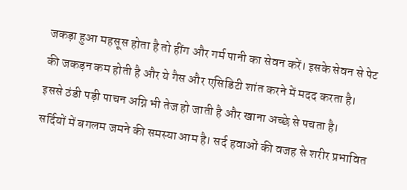जकड़ा हुआ महसूस होता है तो हींग और गर्म पानी का सेवन करें। इसके सेवन से पेट की जकड़न कम होती है और ये गैस और एसिडिटी शांत करने में मदद करता है। इससे ठंडी पड़ी पाचन अग्नि भी तेज हो जाती है और खाना अच्छे से पचता है।
सर्दियों में बगलम जमने की समस्या आम है। सर्द हवाओं की वजह से शरीर प्रभावित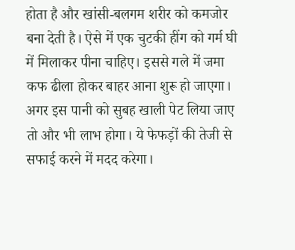होता है और खांसी-बलगम शरीर को कमजोर बना देती है। ऐसे में एक चुटकी हींग को गर्म घी में मिलाकर पीना चाहिए। इससे गले में जमा कफ ढीला होकर बाहर आना शुरू हो जाएगा। अगर इस पानी को सुबह खाली पेट लिया जाए तो और भी लाभ होगा। ये फेफड़ों की तेजी से सफाई करने में मदद करेगा।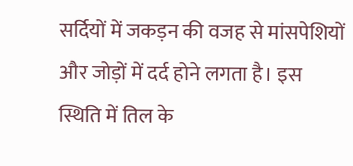सर्दियों में जकड़न की वजह से मांसपेशियों और जोड़ों में दर्द होने लगता है। इस स्थिति में तिल के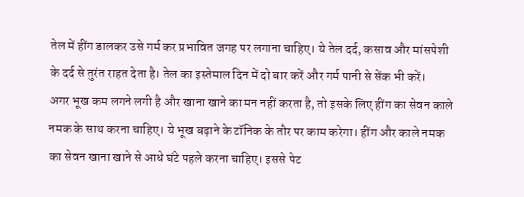तेल में हींग डालकर उसे गर्म कर प्रभावित जगह पर लगाना चाहिए। ये तेल दर्द, कसाव और मांसपेशी के दर्द से तुरंत राहत देता है। तेल का इस्तेमाल दिन में दो बार करें और गर्म पानी से सेंक भी करें।
अगर भूख कम लगने लगी है और खाना खाने का मन नहीं करता है, तो इसके लिए हींग का सेवन काले नमक के साथ करना चाहिए। ये भूख बढ़ाने के टॉनिक के तौर पर काम करेगा। हींग और काले नमक का सेवन खाना खाने से आधे घंटे पहले करना चाहिए। इससे पेट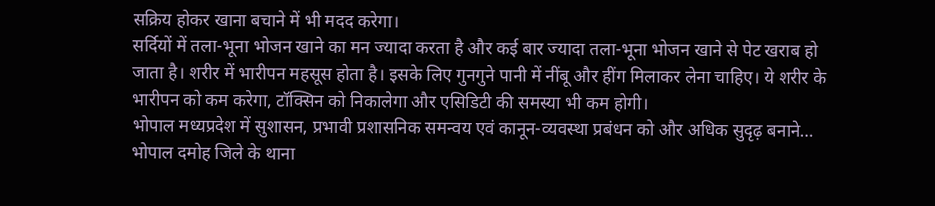सक्रिय होकर खाना बचाने में भी मदद करेगा।
सर्दियों में तला-भूना भोजन खाने का मन ज्यादा करता है और कई बार ज्यादा तला-भूना भोजन खाने से पेट खराब हो जाता है। शरीर में भारीपन महसूस होता है। इसके लिए गुनगुने पानी में नींबू और हींग मिलाकर लेना चाहिए। ये शरीर के भारीपन को कम करेगा, टॉक्सिन को निकालेगा और एसिडिटी की समस्या भी कम होगी।
भोपाल मध्यप्रदेश में सुशासन, प्रभावी प्रशासनिक समन्वय एवं कानून-व्यवस्था प्रबंधन को और अधिक सुदृढ़ बनाने…
भोपाल दमोह जिले के थाना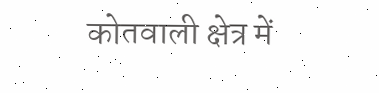कोतवाली क्षेत्र में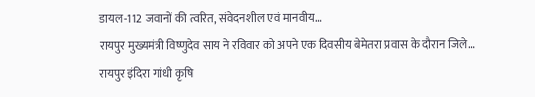डायल-112 जवानों की त्वरित, संवेदनशील एवं मानवीय…
रायपुर मुख्यमंत्री विष्णुदेव साय ने रविवार को अपने एक दिवसीय बेमेतरा प्रवास के दौरान जिले…
रायपुर इंदिरा गांधी कृषि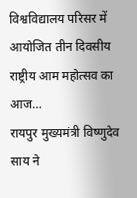विश्वविद्यालय परिसर में आयोजित तीन दिवसीय राष्ट्रीय आम महोत्सव का आज…
रायपुर मुख्यमंत्री विष्णुदेव साय ने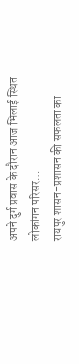अपने दुर्ग प्रवास के दौरान आज भिलाई स्थित लोकांगन परिसर…
रायपुर शासन-प्रशासन की सफलता का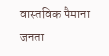वास्तविक पैमाना जनता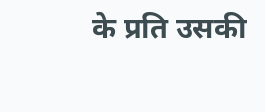के प्रति उसकी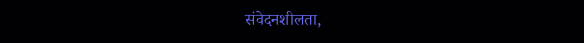संवेदनशीलता,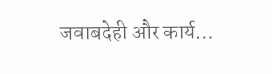जवाबदेही और कार्य…